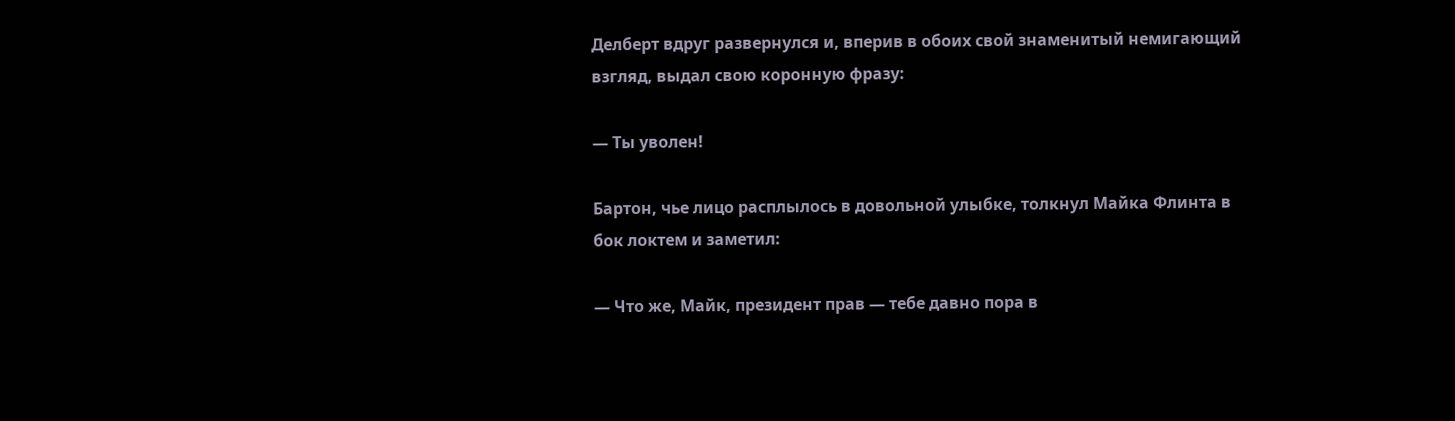Делберт вдруг развернулся и, вперив в обоих свой знаменитый немигающий взгляд, выдал свою коронную фразу:

— Ты уволен!

Бартон, чье лицо расплылось в довольной улыбке, толкнул Майка Флинта в бок локтем и заметил:

— Что же, Майк, президент прав — тебе давно пора в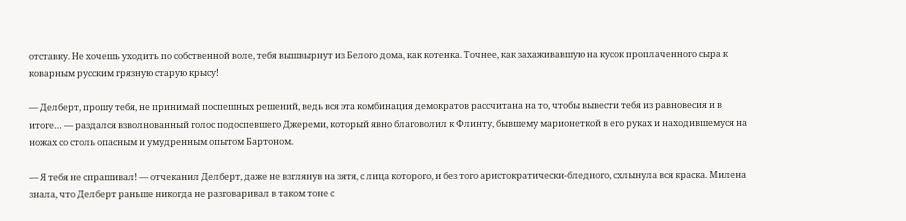отставку. Не хочешь уходить по собственной воле, тебя вышвырнут из Белого дома, как котенка. Точнее, как захаживавшую на кусок проплаченного сыра к коварным русским грязную старую крысу!

— Делберт, прошу тебя, не принимай поспешных решений, ведь вся эта комбинация демократов рассчитана на то, чтобы вывести тебя из равновесия и в итоге… — раздался взволнованный голос подоспевшего Джереми, который явно благоволил к Флинту, бывшему марионеткой в его руках и находившемуся на ножах со столь опасным и умудренным опытом Бартоном.

— Я тебя не спрашивал! — отчеканил Делберт, даже не взглянув на зятя, с лица которого, и без того аристократически-бледного, схлынула вся краска. Милена знала, что Делберт раньше никогда не разговаривал в таком тоне с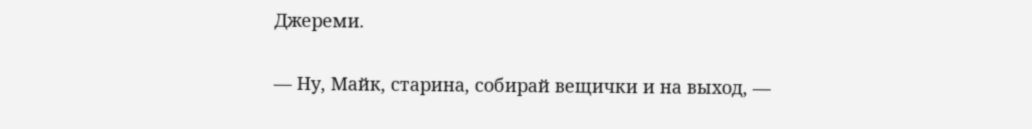Джереми.

— Ну, Майк, старина, собирай вещички и на выход, —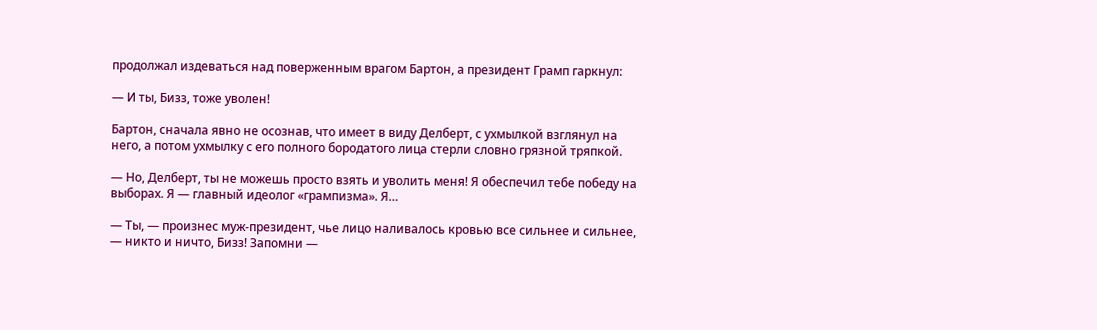продолжал издеваться над поверженным врагом Бартон, а президент Грамп гаркнул:

— И ты, Бизз, тоже уволен!

Бартон, сначала явно не осознав, что имеет в виду Делберт, с ухмылкой взглянул на него, а потом ухмылку с его полного бородатого лица стерли словно грязной тряпкой.

— Но, Делберт, ты не можешь просто взять и уволить меня! Я обеспечил тебе победу на выборах. Я — главный идеолог «грампизма». Я…

— Ты, — произнес муж-президент, чье лицо наливалось кровью все сильнее и сильнее, — никто и ничто, Бизз! Запомни —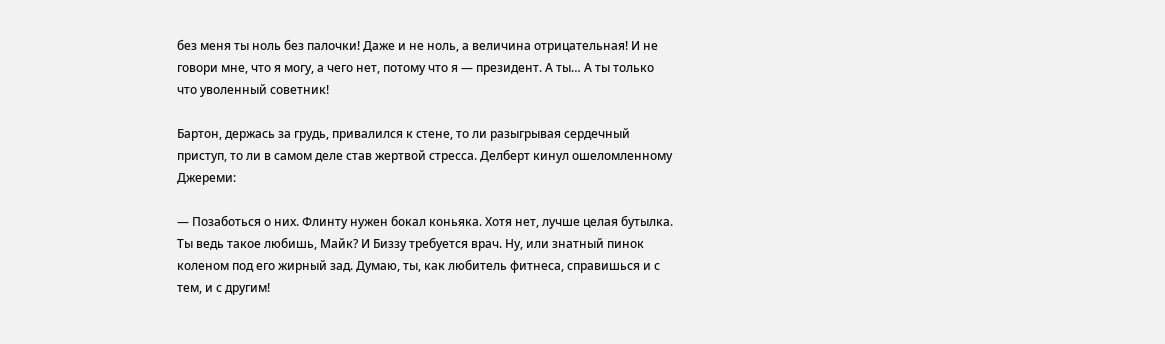без меня ты ноль без палочки! Даже и не ноль, а величина отрицательная! И не говори мне, что я могу, а чего нет, потому что я — президент. А ты… А ты только что уволенный советник!

Бартон, держась за грудь, привалился к стене, то ли разыгрывая сердечный приступ, то ли в самом деле став жертвой стресса. Делберт кинул ошеломленному Джереми:

— Позаботься о них. Флинту нужен бокал коньяка. Хотя нет, лучше целая бутылка. Ты ведь такое любишь, Майк? И Биззу требуется врач. Ну, или знатный пинок коленом под его жирный зад. Думаю, ты, как любитель фитнеса, справишься и с тем, и с другим!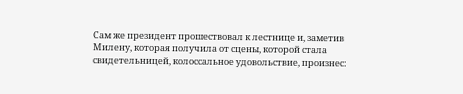Сам же президент прошествовал к лестнице и, заметив Милену, которая получила от сцены, которой стала свидетельницей, колоссальное удовольствие, произнес: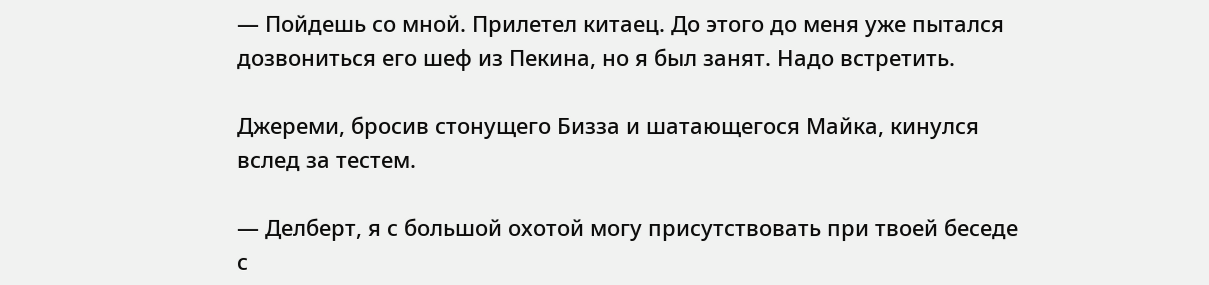— Пойдешь со мной. Прилетел китаец. До этого до меня уже пытался дозвониться его шеф из Пекина, но я был занят. Надо встретить.

Джереми, бросив стонущего Бизза и шатающегося Майка, кинулся вслед за тестем.

— Делберт, я с большой охотой могу присутствовать при твоей беседе с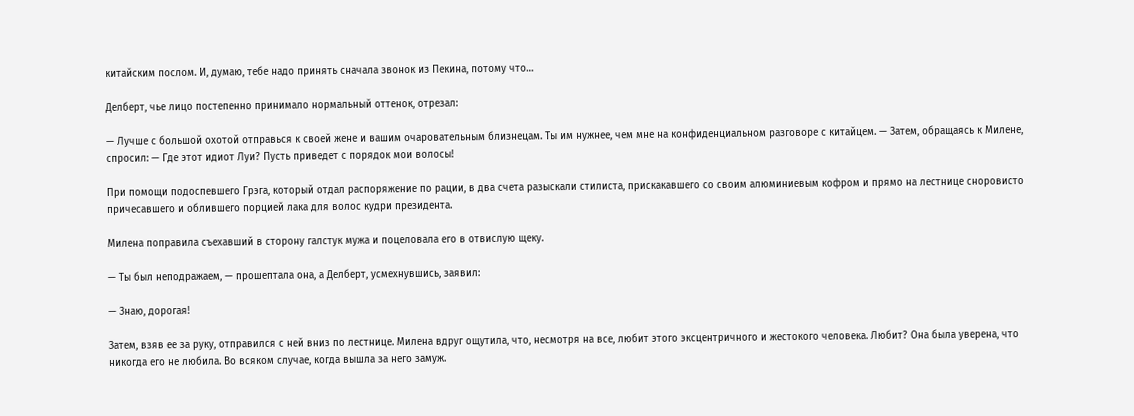китайским послом. И, думаю, тебе надо принять сначала звонок из Пекина, потому что…

Делберт, чье лицо постепенно принимало нормальный оттенок, отрезал:

— Лучше с большой охотой отправься к своей жене и вашим очаровательным близнецам. Ты им нужнее, чем мне на конфиденциальном разговоре с китайцем. — Затем, обращаясь к Милене, спросил: — Где этот идиот Луи? Пусть приведет с порядок мои волосы!

При помощи подоспевшего Грэга, который отдал распоряжение по рации, в два счета разыскали стилиста, прискакавшего со своим алюминиевым кофром и прямо на лестнице сноровисто причесавшего и облившего порцией лака для волос кудри президента.

Милена поправила съехавший в сторону галстук мужа и поцеловала его в отвислую щеку.

— Ты был неподражаем, — прошептала она, а Делберт, усмехнувшись, заявил:

— Знаю, дорогая!

Затем, взяв ее за руку, отправился с ней вниз по лестнице. Милена вдруг ощутила, что, несмотря на все, любит этого эксцентричного и жестокого человека. Любит? Она была уверена, что никогда его не любила. Во всяком случае, когда вышла за него замуж.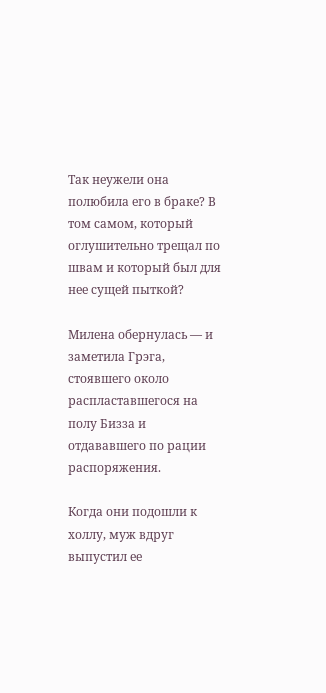Так неужели она полюбила его в браке? В том самом, который оглушительно трещал по швам и который был для нее сущей пыткой?

Милена обернулась — и заметила Грэга, стоявшего около распластавшегося на полу Бизза и отдававшего по рации распоряжения.

Когда они подошли к холлу, муж вдруг выпустил ее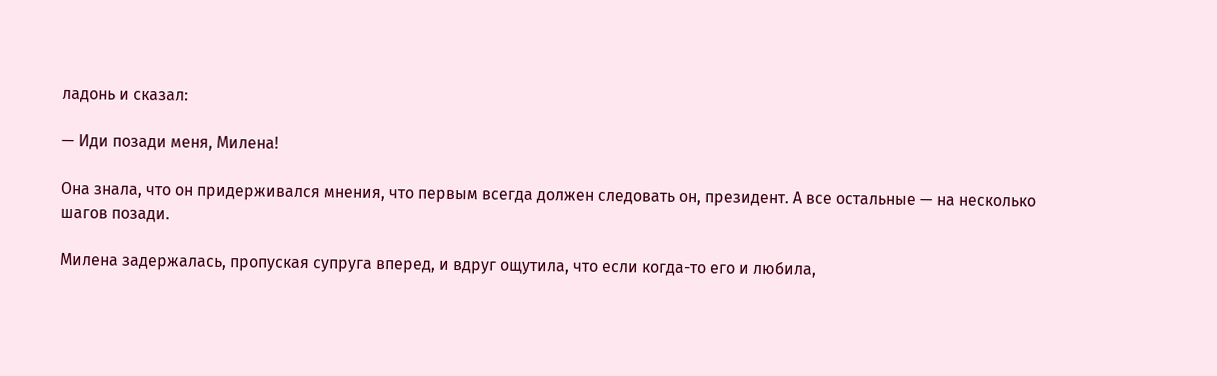ладонь и сказал:

— Иди позади меня, Милена!

Она знала, что он придерживался мнения, что первым всегда должен следовать он, президент. А все остальные — на несколько шагов позади.

Милена задержалась, пропуская супруга вперед, и вдруг ощутила, что если когда-то его и любила,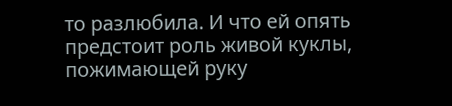то разлюбила. И что ей опять предстоит роль живой куклы, пожимающей руку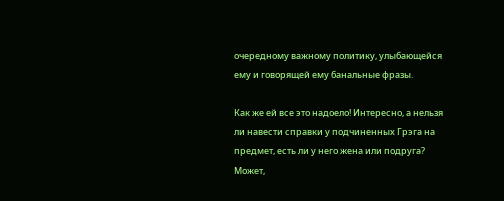очередному важному политику, улыбающейся ему и говорящей ему банальные фразы.

Как же ей все это надоело! Интересно, а нельзя ли навести справки у подчиненных Грэга на предмет, есть ли у него жена или подруга? Может,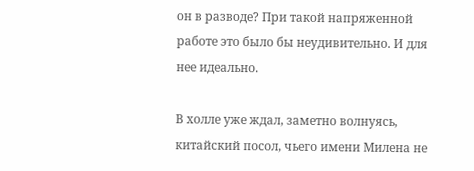он в разводе? При такой напряженной работе это было бы неудивительно. И для нее идеально.

В холле уже ждал, заметно волнуясь, китайский посол, чьего имени Милена не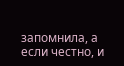запомнила, а если честно, и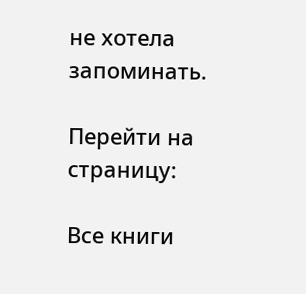не хотела запоминать.

Перейти на страницу:

Все книги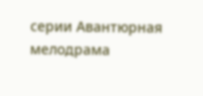серии Авантюрная мелодрама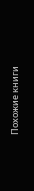Похожие книги